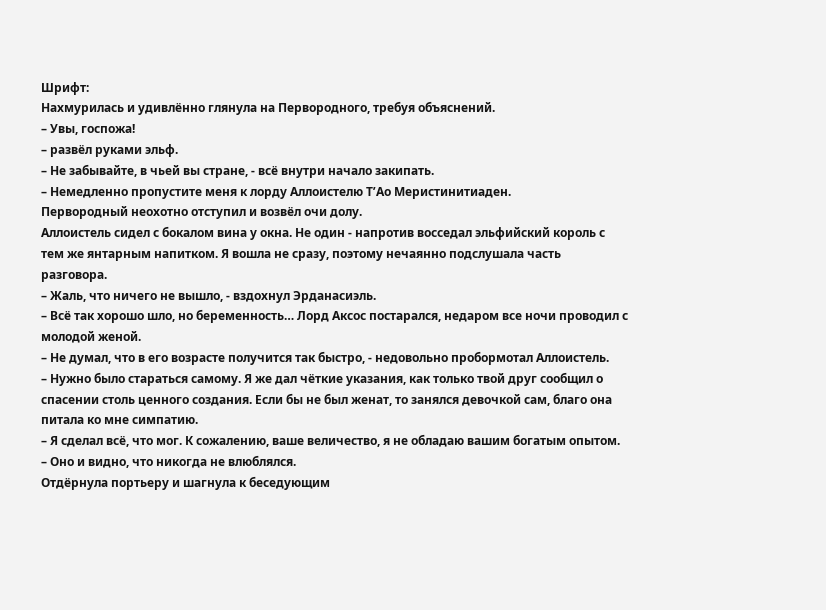Шрифт:
Нахмурилась и удивлённо глянула на Первородного, требуя объяснений.
– Увы, госпожа!
– развёл руками эльф.
– Не забывайте, в чьей вы стране, - всё внутри начало закипать.
– Немедленно пропустите меня к лорду Аллоистелю Т’Ао Меристинитиаден.
Первородный неохотно отступил и возвёл очи долу.
Аллоистель сидел с бокалом вина у окна. Не один - напротив восседал эльфийский король с тем же янтарным напитком. Я вошла не сразу, поэтому нечаянно подслушала часть разговора.
– Жаль, что ничего не вышло, - вздохнул Эрданасиэль.
– Всё так хорошо шло, но беременность… Лорд Аксос постарался, недаром все ночи проводил с молодой женой.
– Не думал, что в его возрасте получится так быстро, - недовольно пробормотал Аллоистель.
– Нужно было стараться самому. Я же дал чёткие указания, как только твой друг сообщил о спасении столь ценного создания. Если бы не был женат, то занялся девочкой сам, благо она питала ко мне симпатию.
– Я сделал всё, что мог. К сожалению, ваше величество, я не обладаю вашим богатым опытом.
– Оно и видно, что никогда не влюблялся.
Отдёрнула портьеру и шагнула к беседующим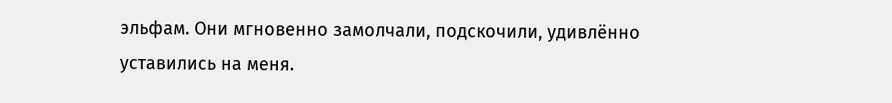эльфам. Они мгновенно замолчали, подскочили, удивлённо уставились на меня.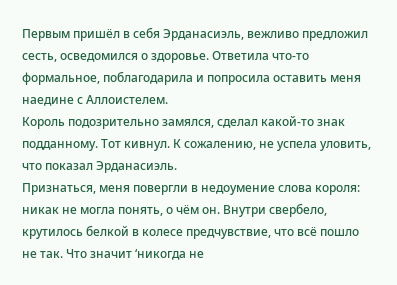Первым пришёл в себя Эрданасиэль, вежливо предложил сесть, осведомился о здоровье. Ответила что-то формальное, поблагодарила и попросила оставить меня наедине с Аллоистелем.
Король подозрительно замялся, сделал какой-то знак подданному. Тот кивнул. К сожалению, не успела уловить, что показал Эрданасиэль.
Признаться, меня повергли в недоумение слова короля: никак не могла понять, о чём он. Внутри свербело, крутилось белкой в колесе предчувствие, что всё пошло не так. Что значит ‘никогда не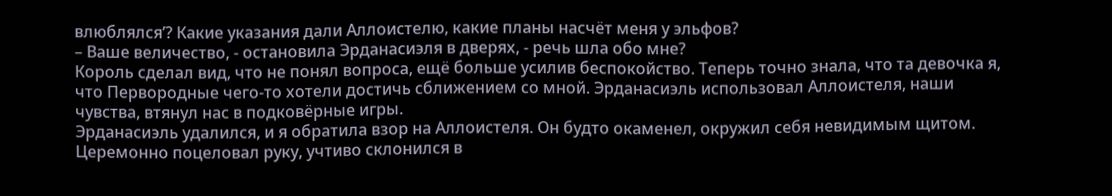влюблялся’? Какие указания дали Аллоистелю, какие планы насчёт меня у эльфов?
– Ваше величество, - остановила Эрданасиэля в дверях, - речь шла обо мне?
Король сделал вид, что не понял вопроса, ещё больше усилив беспокойство. Теперь точно знала, что та девочка я, что Первородные чего-то хотели достичь сближением со мной. Эрданасиэль использовал Аллоистеля, наши чувства, втянул нас в подковёрные игры.
Эрданасиэль удалился, и я обратила взор на Аллоистеля. Он будто окаменел, окружил себя невидимым щитом. Церемонно поцеловал руку, учтиво склонился в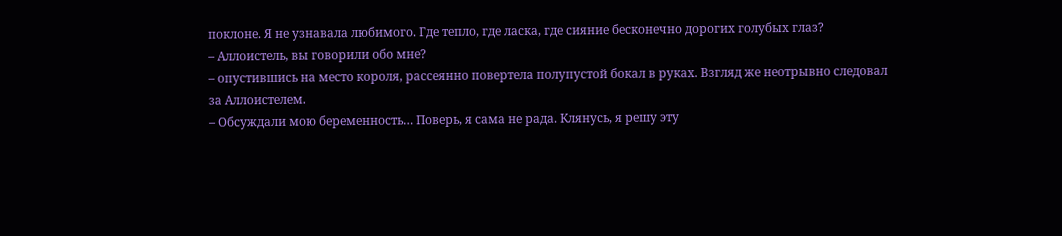поклоне. Я не узнавала любимого. Где тепло, где ласка, где сияние бесконечно дорогих голубых глаз?
– Аллоистель, вы говорили обо мне?
– опустившись на место короля, рассеянно повертела полупустой бокал в руках. Взгляд же неотрывно следовал за Аллоистелем.
– Обсуждали мою беременность… Поверь, я сама не рада. Клянусь, я решу эту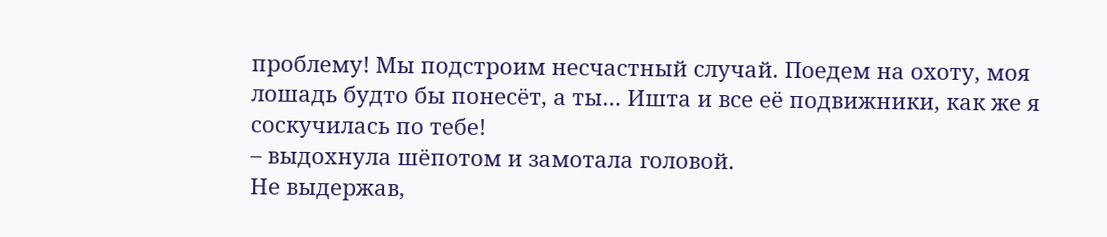проблему! Мы подстроим несчастный случай. Поедем на охоту, моя лошадь будто бы понесёт, а ты… Ишта и все её подвижники, как же я соскучилась по тебе!
– выдохнула шёпотом и замотала головой.
Не выдержав,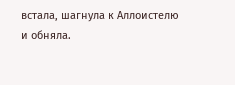встала, шагнула к Аллоистелю и обняла.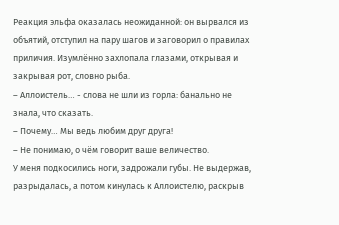Реакция эльфа оказалась неожиданной: он вырвался из объятий, отступил на пару шагов и заговорил о правилах приличия. Изумлённо захлопала глазами, открывая и закрывая рот, словно рыба.
– Аллоистель… - слова не шли из горла: банально не знала, что сказать.
– Почему… Мы ведь любим друг друга!
– Не понимаю, о чём говорит ваше величество.
У меня подкосились ноги, задрожали губы. Не выдержав, разрыдалась, а потом кинулась к Аллоистелю, раскрыв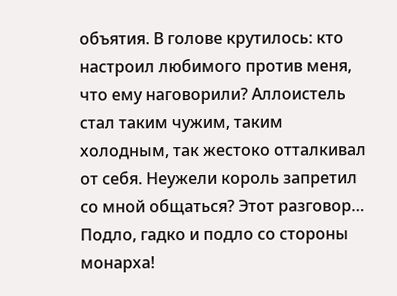объятия. В голове крутилось: кто настроил любимого против меня, что ему наговорили? Аллоистель стал таким чужим, таким холодным, так жестоко отталкивал от себя. Неужели король запретил со мной общаться? Этот разговор… Подло, гадко и подло со стороны монарха!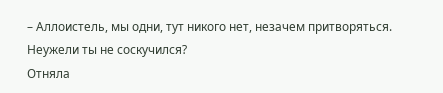– Аллоистель, мы одни, тут никого нет, незачем притворяться. Неужели ты не соскучился?
Отняла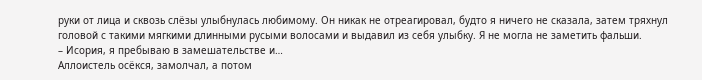руки от лица и сквозь слёзы улыбнулась любимому. Он никак не отреагировал, будто я ничего не сказала, затем тряхнул головой с такими мягкими длинными русыми волосами и выдавил из себя улыбку. Я не могла не заметить фальши.
– Исория, я пребываю в замешательстве и…
Аллоистель осёкся, замолчал, а потом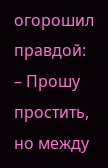огорошил правдой:
– Прошу простить, но между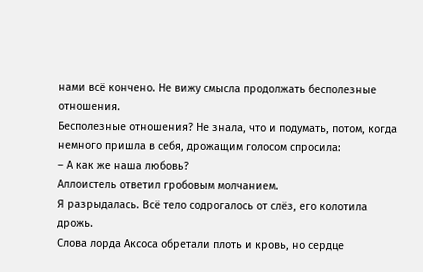нами всё кончено. Не вижу смысла продолжать бесполезные отношения.
Бесполезные отношения? Не знала, что и подумать, потом, когда немного пришла в себя, дрожащим голосом спросила:
– А как же наша любовь?
Аллоистель ответил гробовым молчанием.
Я разрыдалась. Всё тело содрогалось от слёз, его колотила дрожь.
Слова лорда Аксоса обретали плоть и кровь, но сердце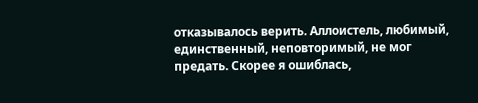отказывалось верить. Аллоистель, любимый, единственный, неповторимый, не мог предать. Скорее я ошиблась,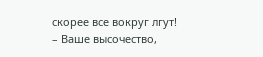скорее все вокруг лгут!
– Ваше высочество,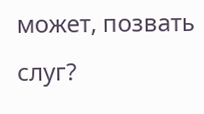может, позвать слуг?